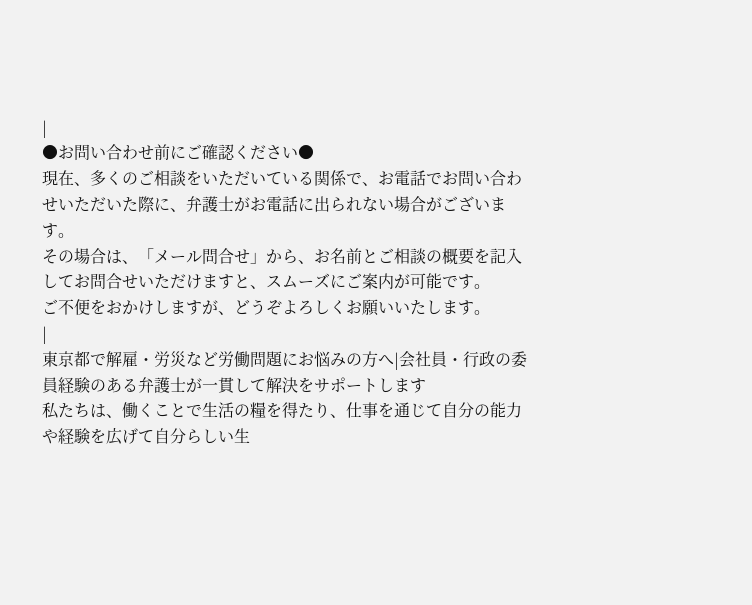|
●お問い合わせ前にご確認ください●
現在、多くのご相談をいただいている関係で、お電話でお問い合わせいただいた際に、弁護士がお電話に出られない場合がございます。
その場合は、「メール問合せ」から、お名前とご相談の概要を記入してお問合せいただけますと、スムーズにご案内が可能です。
ご不便をおかけしますが、どうぞよろしくお願いいたします。
|
東京都で解雇・労災など労働問題にお悩みの方へ|会社員・行政の委員経験のある弁護士が一貫して解決をサポートします
私たちは、働くことで生活の糧を得たり、仕事を通じて自分の能力や経験を広げて自分らしい生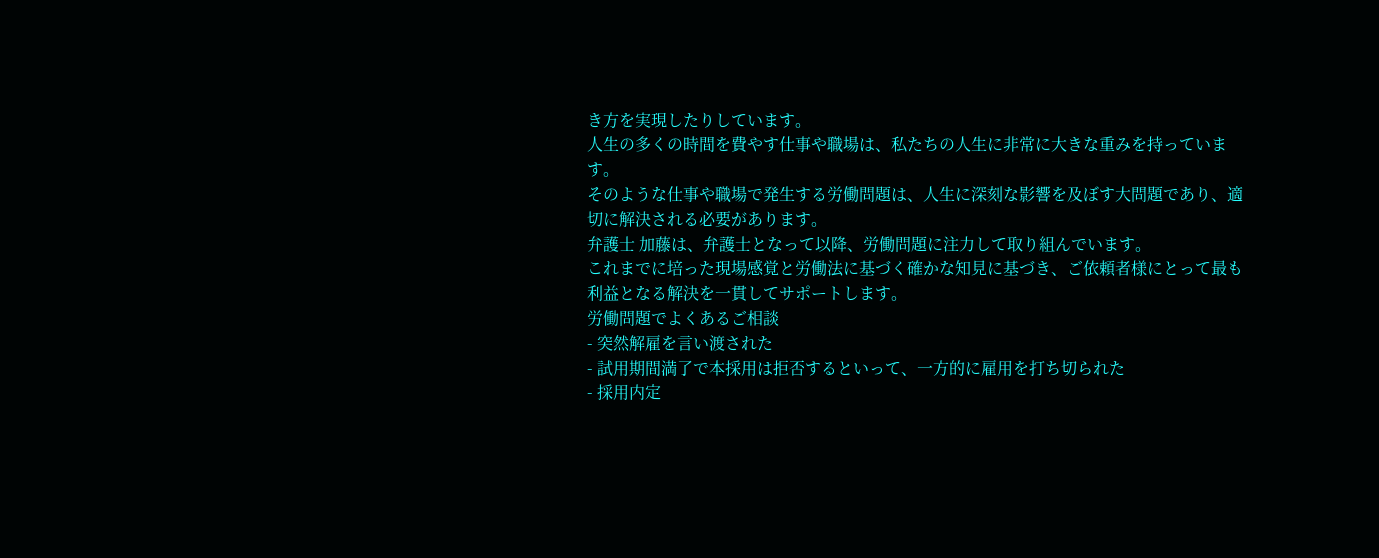き方を実現したりしています。
人生の多くの時間を費やす仕事や職場は、私たちの人生に非常に大きな重みを持っています。
そのような仕事や職場で発生する労働問題は、人生に深刻な影響を及ぼす大問題であり、適切に解決される必要があります。
弁護士 加藤は、弁護士となって以降、労働問題に注力して取り組んでいます。
これまでに培った現場感覚と労働法に基づく確かな知見に基づき、ご依頼者様にとって最も利益となる解決を一貫してサポートします。
労働問題でよくあるご相談
- 突然解雇を言い渡された
- 試用期間満了で本採用は拒否するといって、一方的に雇用を打ち切られた
- 採用内定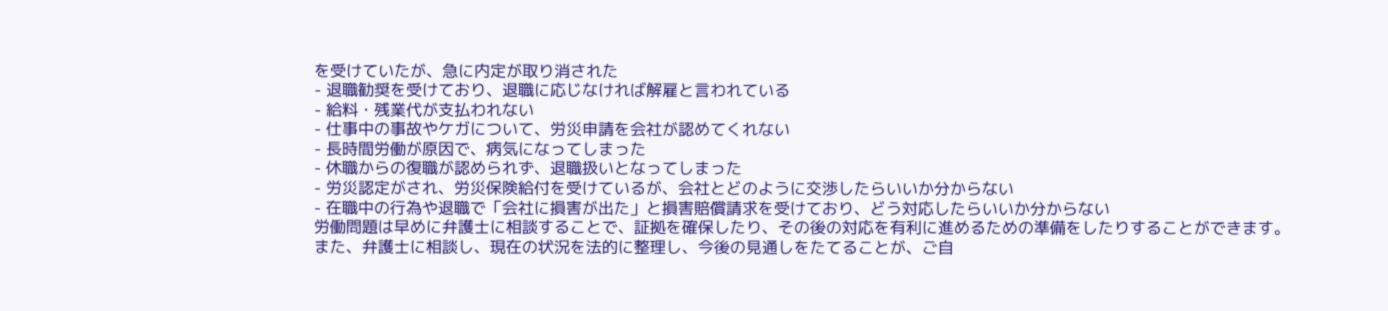を受けていたが、急に内定が取り消された
- 退職勧奨を受けており、退職に応じなければ解雇と言われている
- 給料・残業代が支払われない
- 仕事中の事故やケガについて、労災申請を会社が認めてくれない
- 長時間労働が原因で、病気になってしまった
- 休職からの復職が認められず、退職扱いとなってしまった
- 労災認定がされ、労災保険給付を受けているが、会社とどのように交渉したらいいか分からない
- 在職中の行為や退職で「会社に損害が出た」と損害賠償請求を受けており、どう対応したらいいか分からない
労働問題は早めに弁護士に相談することで、証拠を確保したり、その後の対応を有利に進めるための準備をしたりすることができます。
また、弁護士に相談し、現在の状況を法的に整理し、今後の見通しをたてることが、ご自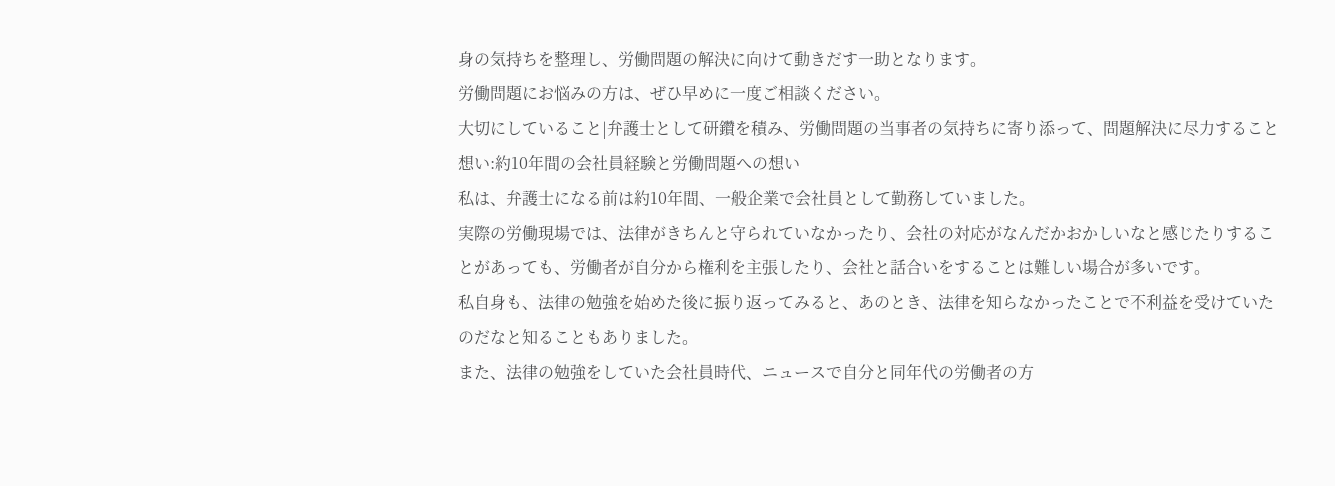身の気持ちを整理し、労働問題の解決に向けて動きだす一助となります。
労働問題にお悩みの方は、ぜひ早めに一度ご相談ください。
大切にしていること|弁護士として研鑽を積み、労働問題の当事者の気持ちに寄り添って、問題解決に尽力すること
想い:約10年間の会社員経験と労働問題への想い
私は、弁護士になる前は約10年間、一般企業で会社員として勤務していました。
実際の労働現場では、法律がきちんと守られていなかったり、会社の対応がなんだかおかしいなと感じたりすることがあっても、労働者が自分から権利を主張したり、会社と話合いをすることは難しい場合が多いです。
私自身も、法律の勉強を始めた後に振り返ってみると、あのとき、法律を知らなかったことで不利益を受けていたのだなと知ることもありました。
また、法律の勉強をしていた会社員時代、ニュースで自分と同年代の労働者の方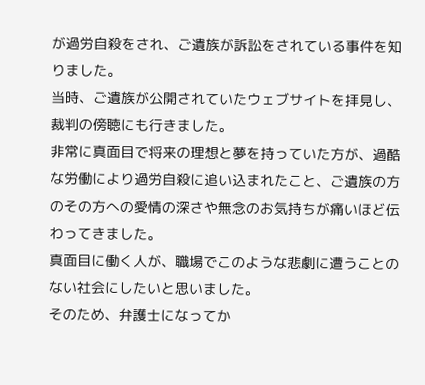が過労自殺をされ、ご遺族が訴訟をされている事件を知りました。
当時、ご遺族が公開されていたウェブサイトを拝見し、裁判の傍聴にも行きました。
非常に真面目で将来の理想と夢を持っていた方が、過酷な労働により過労自殺に追い込まれたこと、ご遺族の方のその方への愛情の深さや無念のお気持ちが痛いほど伝わってきました。
真面目に働く人が、職場でこのような悲劇に遭うことのない社会にしたいと思いました。
そのため、弁護士になってか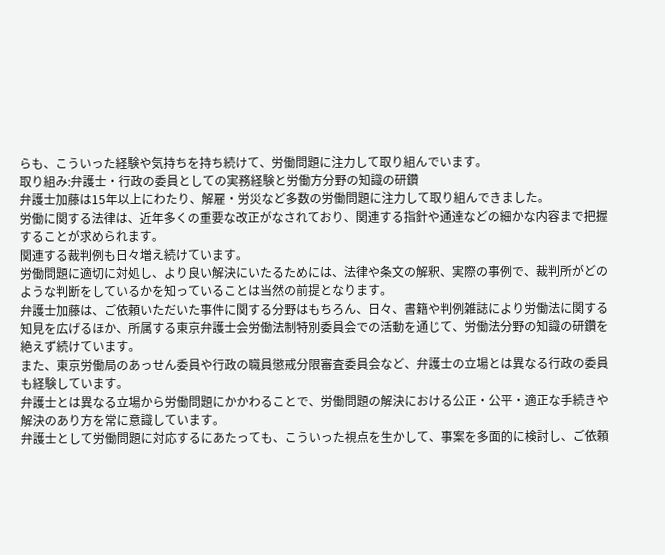らも、こういった経験や気持ちを持ち続けて、労働問題に注力して取り組んでいます。
取り組み:弁護士・行政の委員としての実務経験と労働方分野の知識の研鑽
弁護士加藤は15年以上にわたり、解雇・労災など多数の労働問題に注力して取り組んできました。
労働に関する法律は、近年多くの重要な改正がなされており、関連する指針や通達などの細かな内容まで把握することが求められます。
関連する裁判例も日々増え続けています。
労働問題に適切に対処し、より良い解決にいたるためには、法律や条文の解釈、実際の事例で、裁判所がどのような判断をしているかを知っていることは当然の前提となります。
弁護士加藤は、ご依頼いただいた事件に関する分野はもちろん、日々、書籍や判例雑誌により労働法に関する知見を広げるほか、所属する東京弁護士会労働法制特別委員会での活動を通じて、労働法分野の知識の研鑽を絶えず続けています。
また、東京労働局のあっせん委員や行政の職員懲戒分限審査委員会など、弁護士の立場とは異なる行政の委員も経験しています。
弁護士とは異なる立場から労働問題にかかわることで、労働問題の解決における公正・公平・適正な手続きや解決のあり方を常に意識しています。
弁護士として労働問題に対応するにあたっても、こういった視点を生かして、事案を多面的に検討し、ご依頼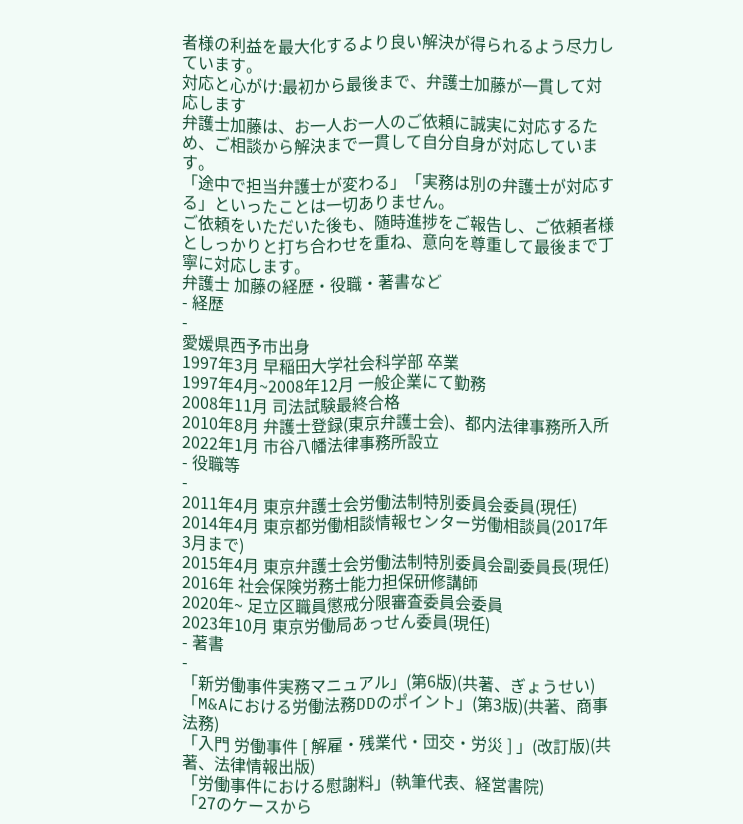者様の利益を最大化するより良い解決が得られるよう尽力しています。
対応と心がけ:最初から最後まで、弁護士加藤が一貫して対応します
弁護士加藤は、お一人お一人のご依頼に誠実に対応するため、ご相談から解決まで一貫して自分自身が対応しています。
「途中で担当弁護士が変わる」「実務は別の弁護士が対応する」といったことは一切ありません。
ご依頼をいただいた後も、随時進捗をご報告し、ご依頼者様としっかりと打ち合わせを重ね、意向を尊重して最後まで丁寧に対応します。
弁護士 加藤の経歴・役職・著書など
- 経歴
-
愛媛県西予市出身
1997年3月 早稲田大学社会科学部 卒業
1997年4月~2008年12月 一般企業にて勤務
2008年11月 司法試験最終合格
2010年8月 弁護士登録(東京弁護士会)、都内法律事務所入所
2022年1月 市谷八幡法律事務所設立
- 役職等
-
2011年4月 東京弁護士会労働法制特別委員会委員(現任)
2014年4月 東京都労働相談情報センター労働相談員(2017年3月まで)
2015年4月 東京弁護士会労働法制特別委員会副委員長(現任)
2016年 社会保険労務士能力担保研修講師
2020年~ 足立区職員懲戒分限審査委員会委員
2023年10月 東京労働局あっせん委員(現任)
- 著書
-
「新労働事件実務マニュアル」(第6版)(共著、ぎょうせい)
「M&Aにおける労働法務DDのポイント」(第3版)(共著、商事法務)
「入門 労働事件 [ 解雇・残業代・団交・労災 ] 」(改訂版)(共著、法律情報出版)
「労働事件における慰謝料」(執筆代表、経営書院)
「27のケースから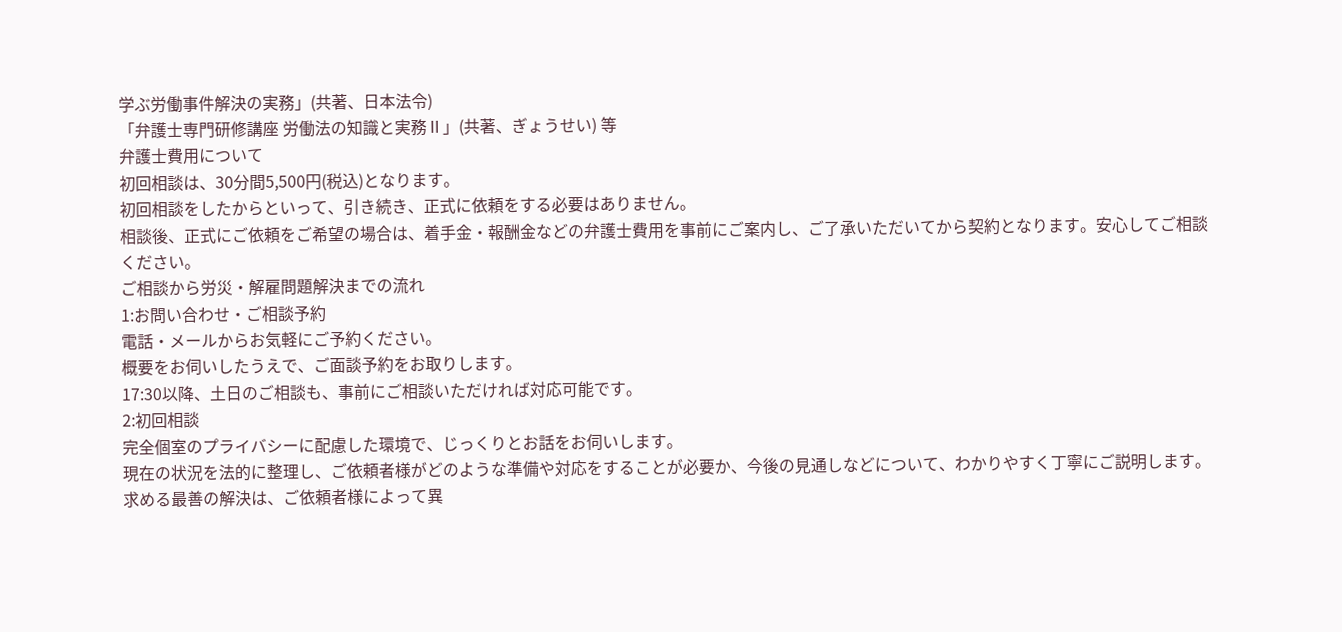学ぶ労働事件解決の実務」(共著、日本法令)
「弁護士専門研修講座 労働法の知識と実務Ⅱ」(共著、ぎょうせい) 等
弁護士費用について
初回相談は、30分間5,500円(税込)となります。
初回相談をしたからといって、引き続き、正式に依頼をする必要はありません。
相談後、正式にご依頼をご希望の場合は、着手金・報酬金などの弁護士費用を事前にご案内し、ご了承いただいてから契約となります。安心してご相談ください。
ご相談から労災・解雇問題解決までの流れ
1:お問い合わせ・ご相談予約
電話・メールからお気軽にご予約ください。
概要をお伺いしたうえで、ご面談予約をお取りします。
17:30以降、土日のご相談も、事前にご相談いただければ対応可能です。
2:初回相談
完全個室のプライバシーに配慮した環境で、じっくりとお話をお伺いします。
現在の状況を法的に整理し、ご依頼者様がどのような準備や対応をすることが必要か、今後の見通しなどについて、わかりやすく丁寧にご説明します。
求める最善の解決は、ご依頼者様によって異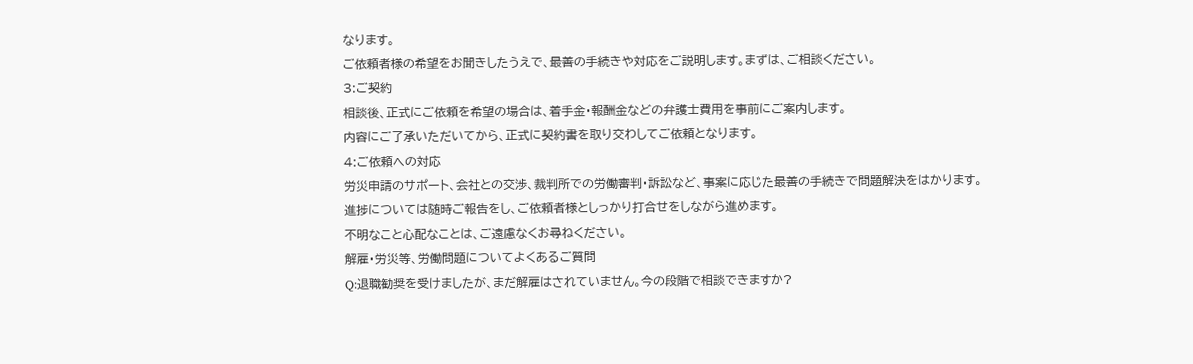なります。
ご依頼者様の希望をお聞きしたうえで、最善の手続きや対応をご説明します。まずは、ご相談ください。
3:ご契約
相談後、正式にご依頼を希望の場合は、着手金・報酬金などの弁護士費用を事前にご案内します。
内容にご了承いただいてから、正式に契約書を取り交わしてご依頼となります。
4:ご依頼への対応
労災申請のサポート、会社との交渉、裁判所での労働審判・訴訟など、事案に応じた最善の手続きで問題解決をはかります。
進捗については随時ご報告をし、ご依頼者様としっかり打合せをしながら進めます。
不明なこと心配なことは、ご遠慮なくお尋ねください。
解雇・労災等、労働問題についてよくあるご質問
Q:退職勧奨を受けましたが、まだ解雇はされていません。今の段階で相談できますか?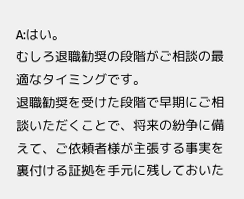A:はい。
むしろ退職勧奨の段階がご相談の最適なタイミングです。
退職勧奨を受けた段階で早期にご相談いただくことで、将来の紛争に備えて、ご依頼者様が主張する事実を裏付ける証拠を手元に残しておいた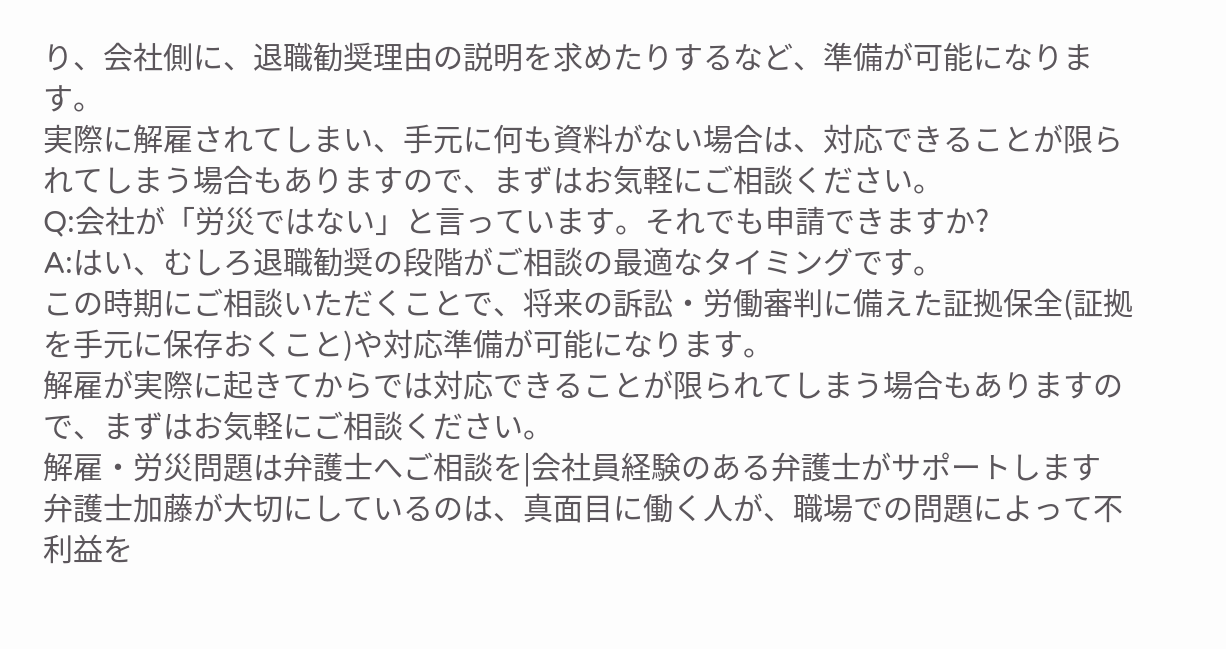り、会社側に、退職勧奨理由の説明を求めたりするなど、準備が可能になります。
実際に解雇されてしまい、手元に何も資料がない場合は、対応できることが限られてしまう場合もありますので、まずはお気軽にご相談ください。
Q:会社が「労災ではない」と言っています。それでも申請できますか?
A:はい、むしろ退職勧奨の段階がご相談の最適なタイミングです。
この時期にご相談いただくことで、将来の訴訟・労働審判に備えた証拠保全(証拠を手元に保存おくこと)や対応準備が可能になります。
解雇が実際に起きてからでは対応できることが限られてしまう場合もありますので、まずはお気軽にご相談ください。
解雇・労災問題は弁護士へご相談を|会社員経験のある弁護士がサポートします
弁護士加藤が大切にしているのは、真面目に働く人が、職場での問題によって不利益を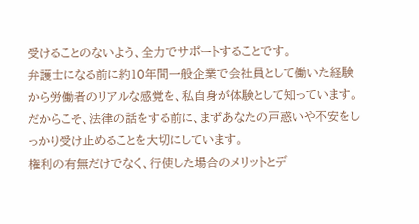受けることのないよう、全力でサポートすることです。
弁護士になる前に約10年間一般企業で会社員として働いた経験から労働者のリアルな感覚を、私自身が体験として知っています。
だからこそ、法律の話をする前に、まずあなたの戸惑いや不安をしっかり受け止めることを大切にしています。
権利の有無だけでなく、行使した場合のメリットとデ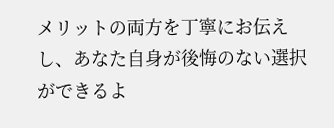メリットの両方を丁寧にお伝えし、あなた自身が後悔のない選択ができるよ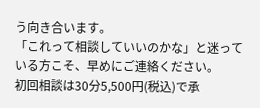う向き合います。
「これって相談していいのかな」と迷っている方こそ、早めにご連絡ください。
初回相談は30分5,500円(税込)で承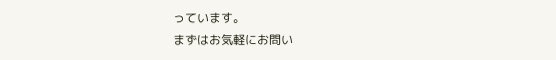っています。
まずはお気軽にお問い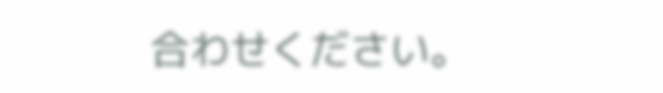合わせください。